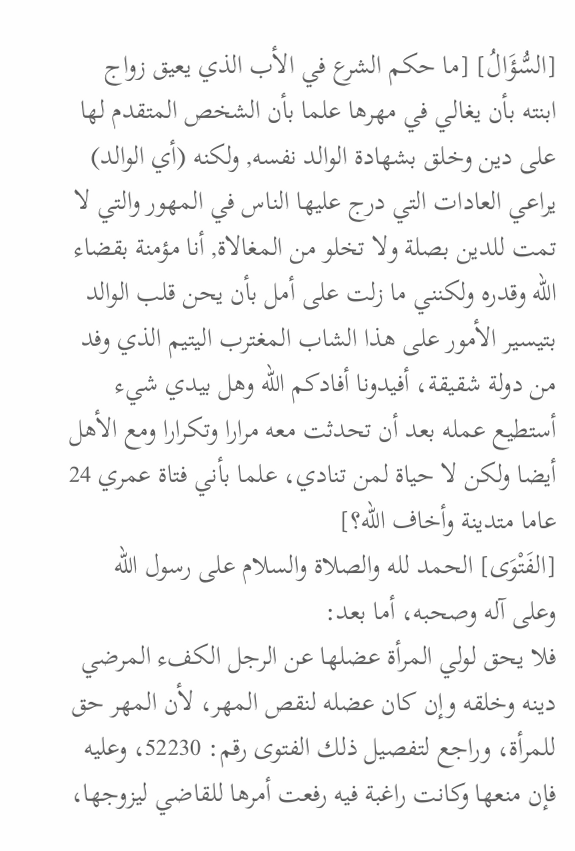[السُّؤَالُ] [ما حكم الشرع في الأب الذي يعيق زواج ابنته بأن يغالي في مهرها علما بأن الشخص المتقدم لها على دين وخلق بشهادة الوالد نفسه, ولكنه (أي الوالد) يراعي العادات التي درج عليها الناس في المهور والتي لا تمت للدين بصلة ولا تخلو من المغالاة, أنا مؤمنة بقضاء الله وقدره ولكنني ما زلت على أمل بأن يحن قلب الوالد بتيسير الأمور على هذا الشاب المغترب اليتيم الذي وفد من دولة شقيقة، أفيدونا أفادكم الله وهل بيدي شيء أستطيع عمله بعد أن تحدثت معه مرارا وتكرارا ومع الأهل أيضا ولكن لا حياة لمن تنادي، علما بأني فتاة عمري 24 عاما متدينة وأخاف الله؟]
[الفَتْوَى] الحمد لله والصلاة والسلام على رسول الله وعلى آله وصحبه، أما بعد:
فلا يحق لولي المرأة عضلها عن الرجل الكفء المرضي دينه وخلقه وإن كان عضله لنقص المهر، لأن المهر حق للمرأة، وراجع لتفصيل ذلك الفتوى رقم: 52230، وعليه فإن منعها وكانت راغبة فيه رفعت أمرها للقاضي ليزوجها،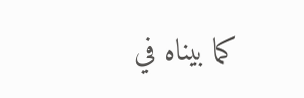كما بيناه في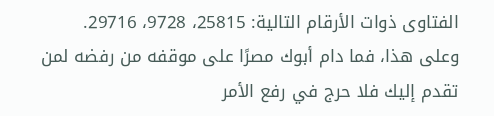الفتاوى ذوات الأرقام التالية: 25815، 9728، 29716.
وعلى هذا، فما دام أبوك مصرًا على موقفه من رفضه لمن تقدم إليك فلا حرج في رفع الأمر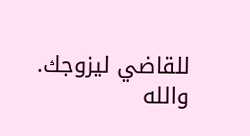للقاضي ليزوجك.
والله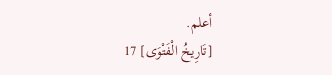أعلم.
[تَارِيخُ الْفَتْوَى] 17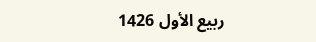ربيع الأول 1426